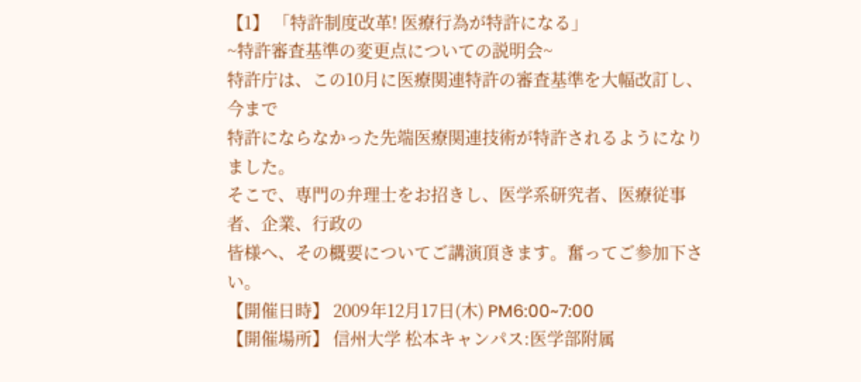【1】 「特許制度改革! 医療行為が特許になる」
~特許審査基準の変更点についての説明会~
特許庁は、この10月に医療関連特許の審査基準を大幅改訂し、今まで
特許にならなかった先端医療関連技術が特許されるようになりました。
そこで、専門の弁理士をお招きし、医学系研究者、医療従事者、企業、行政の
皆様へ、その概要についてご講演頂きます。奮ってご参加下さい。
【開催日時】 2009年12月17日(木) PM6:00~7:00
【開催場所】 信州大学 松本キャンパス:医学部附属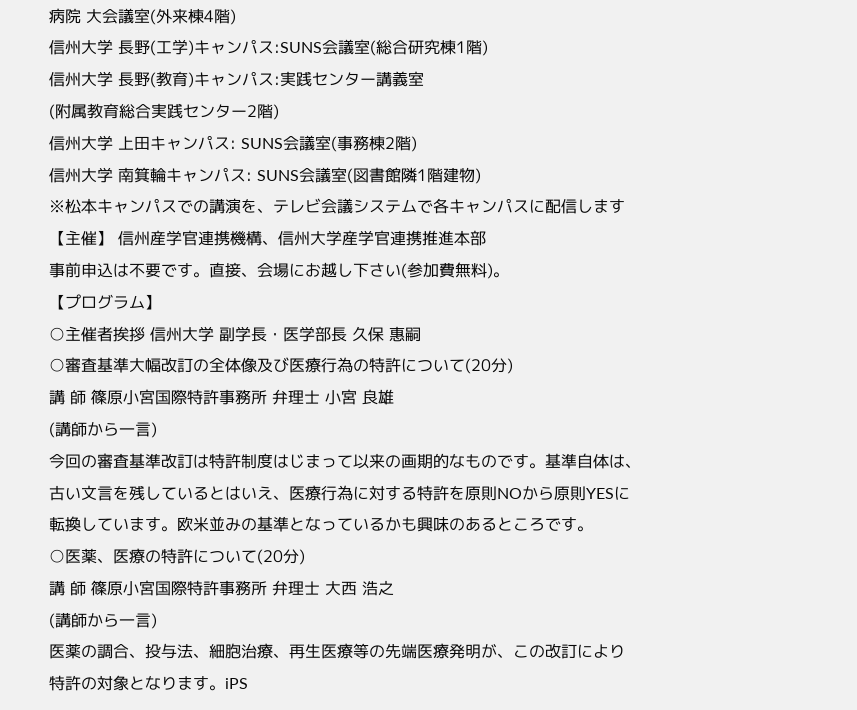病院 大会議室(外来棟4階)
信州大学 長野(工学)キャンパス:SUNS会議室(総合研究棟1階)
信州大学 長野(教育)キャンパス:実践センター講義室
(附属教育総合実践センター2階)
信州大学 上田キャンパス: SUNS会議室(事務棟2階)
信州大学 南箕輪キャンパス: SUNS会議室(図書館隣1階建物)
※松本キャンパスでの講演を、テレビ会議システムで各キャンパスに配信します
【主催】 信州産学官連携機構、信州大学産学官連携推進本部
事前申込は不要です。直接、会場にお越し下さい(参加費無料)。
【プログラム】
○主催者挨拶 信州大学 副学長・医学部長 久保 惠嗣
○審査基準大幅改訂の全体像及び医療行為の特許について(20分)
講 師 篠原小宮国際特許事務所 弁理士 小宮 良雄
(講師から一言)
今回の審査基準改訂は特許制度はじまって以来の画期的なものです。基準自体は、
古い文言を残しているとはいえ、医療行為に対する特許を原則NOから原則YESに
転換しています。欧米並みの基準となっているかも興味のあるところです。
○医薬、医療の特許について(20分)
講 師 篠原小宮国際特許事務所 弁理士 大西 浩之
(講師から一言)
医薬の調合、投与法、細胞治療、再生医療等の先端医療発明が、この改訂により
特許の対象となります。iPS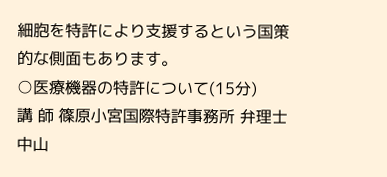細胞を特許により支援するという国策的な側面もあります。
○医療機器の特許について(15分)
講 師 篠原小宮国際特許事務所 弁理士 中山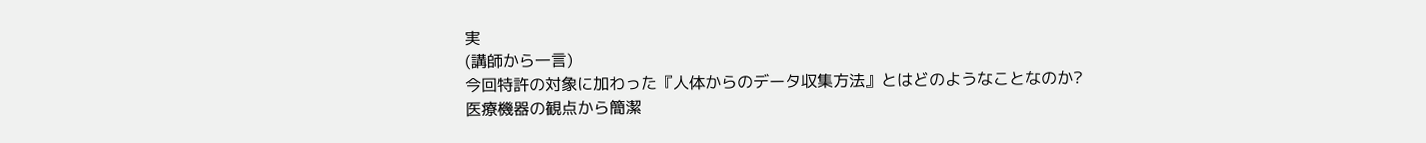実
(講師から一言)
今回特許の対象に加わった『人体からのデータ収集方法』とはどのようなことなのか?
医療機器の観点から簡潔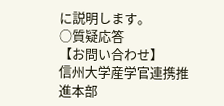に説明します。
○質疑応答
【お問い合わせ】
信州大学産学官連携推進本部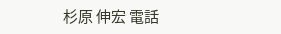杉原 伸宏 電話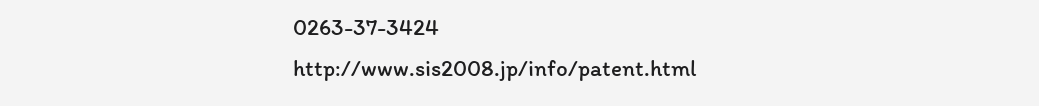0263-37-3424
http://www.sis2008.jp/info/patent.html